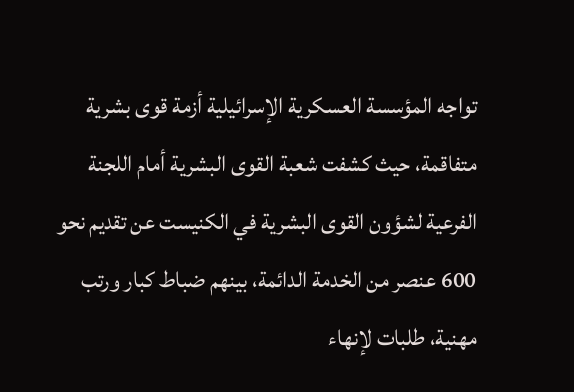تواجه المؤسسة العسكرية الإسرائيلية أزمة قوى بشرية متفاقمة، حيث كشفت شعبة القوى البشرية أمام اللجنة الفرعية لشؤون القوى البشرية في الكنيست عن تقديم نحو 600 عنصر من الخدمة الدائمة، بينهم ضباط كبار ورتب مهنية، طلبات لإنهاء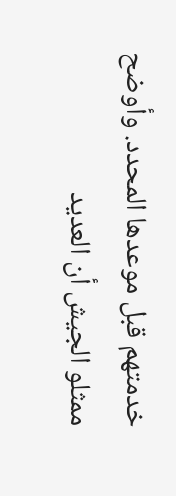خدمتهم قبل موعدها المحدد. وأوضح ممثلو الجيش أن العديد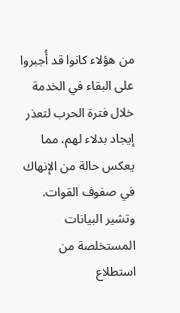من هؤلاء كانوا قد أُجبروا على البقاء في الخدمة خلال فترة الحرب لتعذر إيجاد بدلاء لهم، مما يعكس حالة من الإنهاك في صفوف القوات.
وتشير البيانات المستخلصة من استطلاع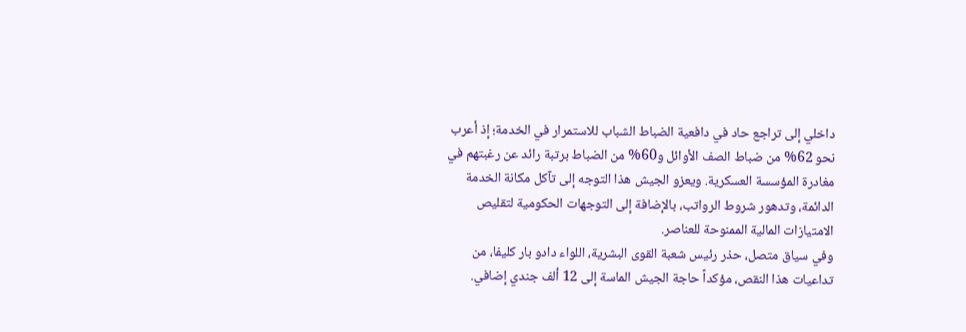داخلي إلى تراجع حاد في دافعية الضباط الشباب للاستمرار في الخدمة؛ إذ أعرب نحو 62% من ضباط الصف الأوائل و60% من الضباط برتبة رائد عن رغبتهم في مغادرة المؤسسة العسكرية. ويعزو الجيش هذا التوجه إلى تآكل مكانة الخدمة الدائمة، وتدهور شروط الرواتب، بالإضافة إلى التوجهات الحكومية لتقليص الامتيازات المالية الممنوحة للعناصر.
وفي سياق متصل، حذر رئيس شعبة القوى البشرية، اللواء دادو بار كليفا، من تداعيات هذا النقص، مؤكداً حاجة الجيش الماسة إلى 12 ألف جندي إضافي.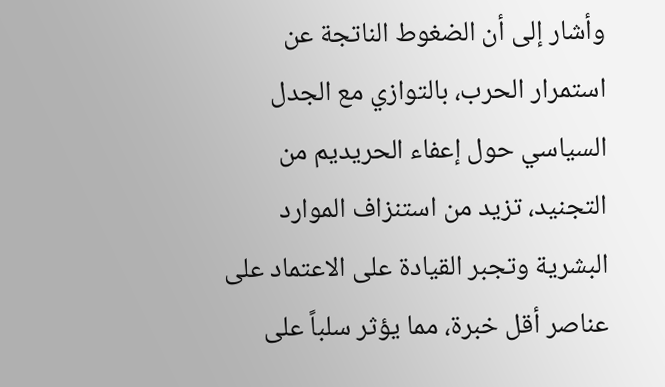وأشار إلى أن الضغوط الناتجة عن استمرار الحرب، بالتوازي مع الجدل السياسي حول إعفاء الحريديم من التجنيد، تزيد من استنزاف الموارد البشرية وتجبر القيادة على الاعتماد على عناصر أقل خبرة، مما يؤثر سلباً على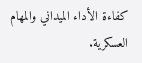كفاءة الأداء الميداني والمهام العسكرية.